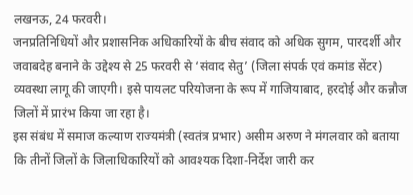लखनऊ, 24 फरवरी।
जनप्रतिनिधियों और प्रशासनिक अधिकारियों के बीच संवाद को अधिक सुगम, पारदर्शी और जवाबदेह बनाने के उद्देश्य से 25 फरवरी से ‘संवाद सेतु’ (जिला संपर्क एवं कमांड सेंटर) व्यवस्था लागू की जाएगी। इसे पायलट परियोजना के रूप में गाजियाबाद, हरदोई और कन्नौज जिलों में प्रारंभ किया जा रहा है।
इस संबंध में समाज कल्याण राज्यमंत्री (स्वतंत्र प्रभार) असीम अरुण ने मंगलवार को बताया कि तीनों जिलों के जिलाधिकारियों को आवश्यक दिशा-निर्देश जारी कर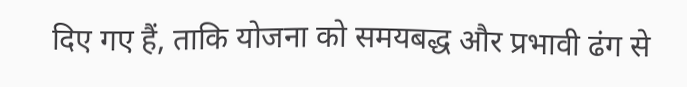दिए गए हैं, ताकि योजना को समयबद्ध और प्रभावी ढंग से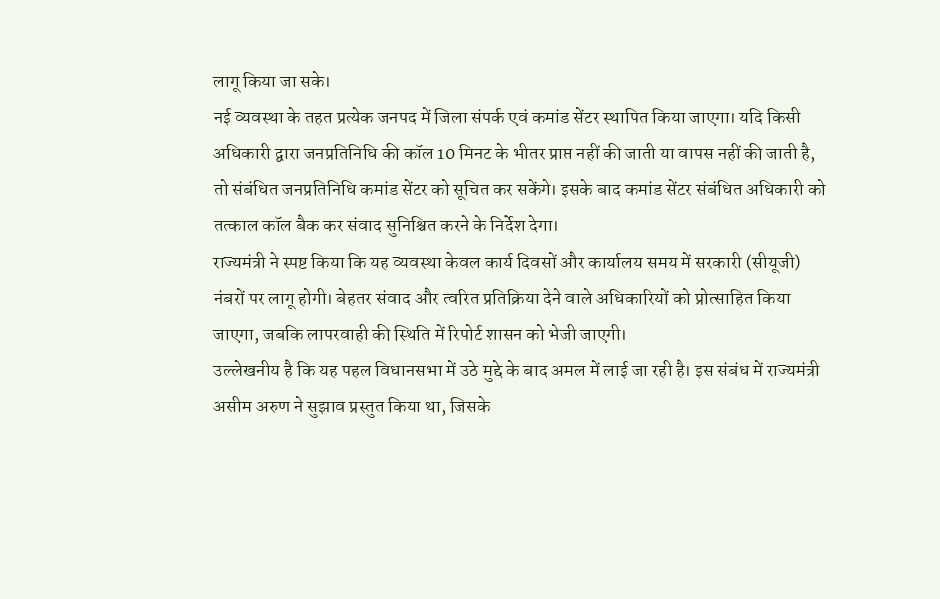लागू किया जा सके।
नई व्यवस्था के तहत प्रत्येक जनपद में जिला संपर्क एवं कमांड सेंटर स्थापित किया जाएगा। यदि किसी अधिकारी द्वारा जनप्रतिनिधि की कॉल 10 मिनट के भीतर प्राप्त नहीं की जाती या वापस नहीं की जाती है, तो संबंधित जनप्रतिनिधि कमांड सेंटर को सूचित कर सकेंगे। इसके बाद कमांड सेंटर संबंधित अधिकारी को तत्काल कॉल बैक कर संवाद सुनिश्चित करने के निर्देश देगा।
राज्यमंत्री ने स्पष्ट किया कि यह व्यवस्था केवल कार्य दिवसों और कार्यालय समय में सरकारी (सीयूजी) नंबरों पर लागू होगी। बेहतर संवाद और त्वरित प्रतिक्रिया देने वाले अधिकारियों को प्रोत्साहित किया जाएगा, जबकि लापरवाही की स्थिति में रिपोर्ट शासन को भेजी जाएगी।
उल्लेखनीय है कि यह पहल विधानसभा में उठे मुद्दे के बाद अमल में लाई जा रही है। इस संबंध में राज्यमंत्री असीम अरुण ने सुझाव प्रस्तुत किया था, जिसके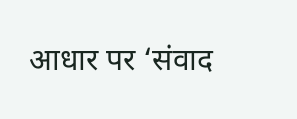आधार पर ‘संवाद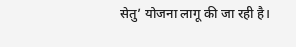सेतु’ योजना लागू की जा रही है।